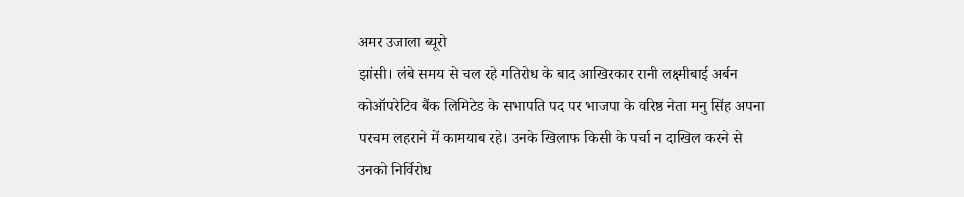अमर उजाला ब्यूरो
झांसी। लंबे समय से चल रहे गतिरोध के बाद आखिरकार रानी लक्ष्मीबाई अर्बन कोऑपरेटिव बैंक लिमिटेड के सभापति पद पर भाजपा के वरिष्ठ नेता मनु सिंह अपना परचम लहराने में कामयाब रहे। उनके खिलाफ किसी के पर्चा न दाखिल करने से उनको निर्विरोध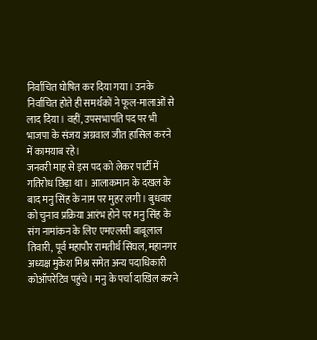निर्वाचित घोषित कर दिया गया। उनके निर्वाचित होते ही समर्थकों ने फूल-मालाओं से लाद दिया। वहीं, उपसभापति पद पर भी भाजपा के संजय अग्रवाल जीत हासिल करने में कामयाब रहे।
जनवरी माह से इस पद को लेकर पार्टी में गतिरोध छिड़ा था। आलाकमान के दखल के बाद मनु सिंह के नाम पर मुहर लगी। बुधवार को चुनाव प्रक्रिया आरंभ होने पर मनु सिंह के संग नामांकन के लिए एमएलसी बाबूलाल तिवारी, पूर्व महापौर रामतीर्थ सिंघल, महानगर अध्यक्ष मुकेश मिश्र समेत अन्य पदाधिकारी कोऑपरेटिव पहुंचे। मनु के पर्चा दाखिल करने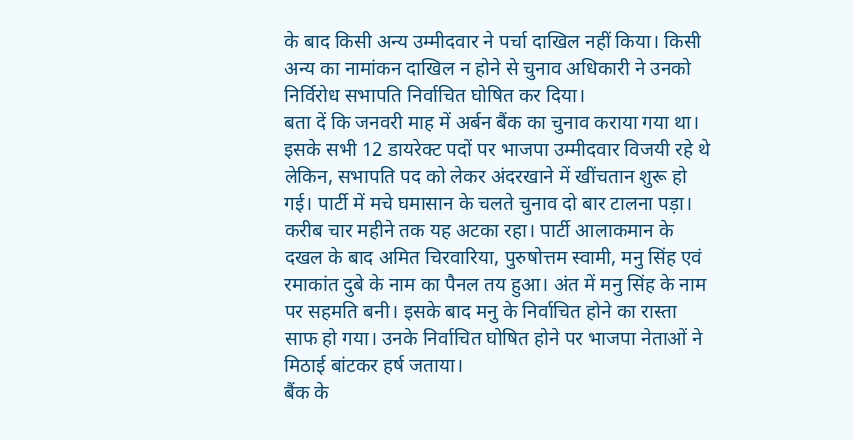के बाद किसी अन्य उम्मीदवार ने पर्चा दाखिल नहीं किया। किसी अन्य का नामांकन दाखिल न होने से चुनाव अधिकारी ने उनको निर्विरोध सभापति निर्वाचित घोषित कर दिया।
बता दें कि जनवरी माह में अर्बन बैंक का चुनाव कराया गया था। इसके सभी 12 डायरेक्ट पदों पर भाजपा उम्मीदवार विजयी रहे थे लेकिन, सभापति पद को लेकर अंदरखाने में खींचतान शुरू हो गई। पार्टी में मचे घमासान के चलते चुनाव दो बार टालना पड़ा। करीब चार महीने तक यह अटका रहा। पार्टी आलाकमान के दखल के बाद अमित चिरवारिया, पुरुषोत्तम स्वामी, मनु सिंह एवं रमाकांत दुबे के नाम का पैनल तय हुआ। अंत में मनु सिंह के नाम पर सहमति बनी। इसके बाद मनु के निर्वाचित होने का रास्ता साफ हो गया। उनके निर्वाचित घोषित होने पर भाजपा नेताओं ने मिठाई बांटकर हर्ष जताया।
बैंक के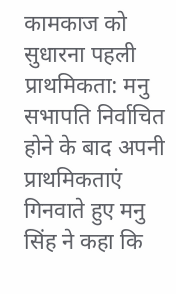कामकाज को सुधारना पहली प्राथमिकता: मनु
सभापति निर्वाचित होने के बाद अपनी प्राथमिकताएं गिनवाते हुए मनु सिंह ने कहा कि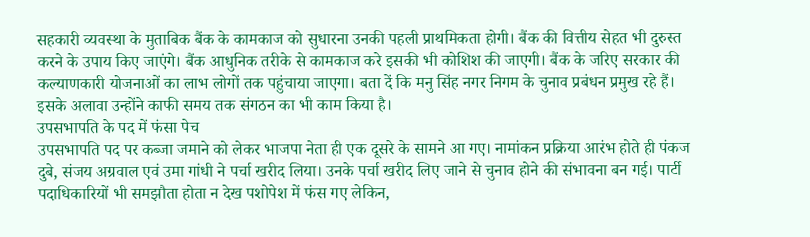सहकारी व्यवस्था के मुताबिक बैंक के कामकाज को सुधारना उनकी पहली प्राथमिकता होगी। बैंक की वित्तीय सेहत भी दुरुस्त करने के उपाय किए जाएंगे। बैंक आधुनिक तरीके से कामकाज करे इसकी भी कोशिश की जाएगी। बैंक के जरिए सरकार की कल्याणकारी योजनाओं का लाभ लोगों तक पहुंचाया जाएगा। बता दें कि मनु सिंह नगर निगम के चुनाव प्रबंधन प्रमुख रहे हैं। इसके अलावा उन्होंने काफी समय तक संगठन का भी काम किया है।
उपसभापति के पद में फंसा पेच
उपसभापति पद पर कब्जा जमाने को लेकर भाजपा नेता ही एक दूसरे के सामने आ गए। नामांकन प्रक्रिया आरंभ होते ही पंकज दुबे, संजय अग्रवाल एवं उमा गांधी ने पर्चा खरीद लिया। उनके पर्चा खरीद लिए जाने से चुनाव होने की संभावना बन गई। पार्टी पदाधिकारियों भी समझौता होता न देख पशोपेश में फंस गए लेकिन,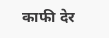काफी देर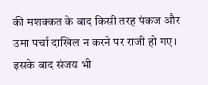की मशक्कत के बाद किसी तरह पंकज और उमा पर्चा दाखिल न करने पर राजी हो गए। इसके बाद संजय भी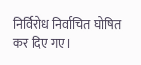निर्विरोध निर्वाचित घोषित कर दिए गए।